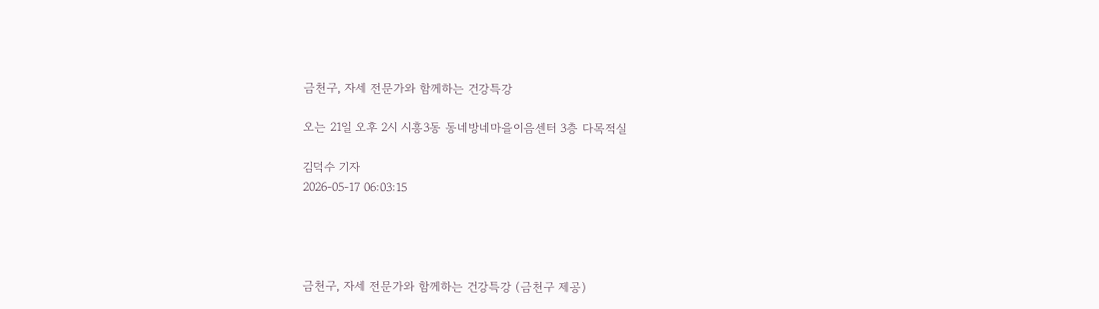금천구, 자세 전문가와 함께하는 건강특강

오는 21일 오후 2시 시흥3동 동네방네마을이음센터 3층 다목적실

김덕수 기자
2026-05-17 06:03:15




금천구, 자세 전문가와 함께하는 건강특강 (금천구 제공)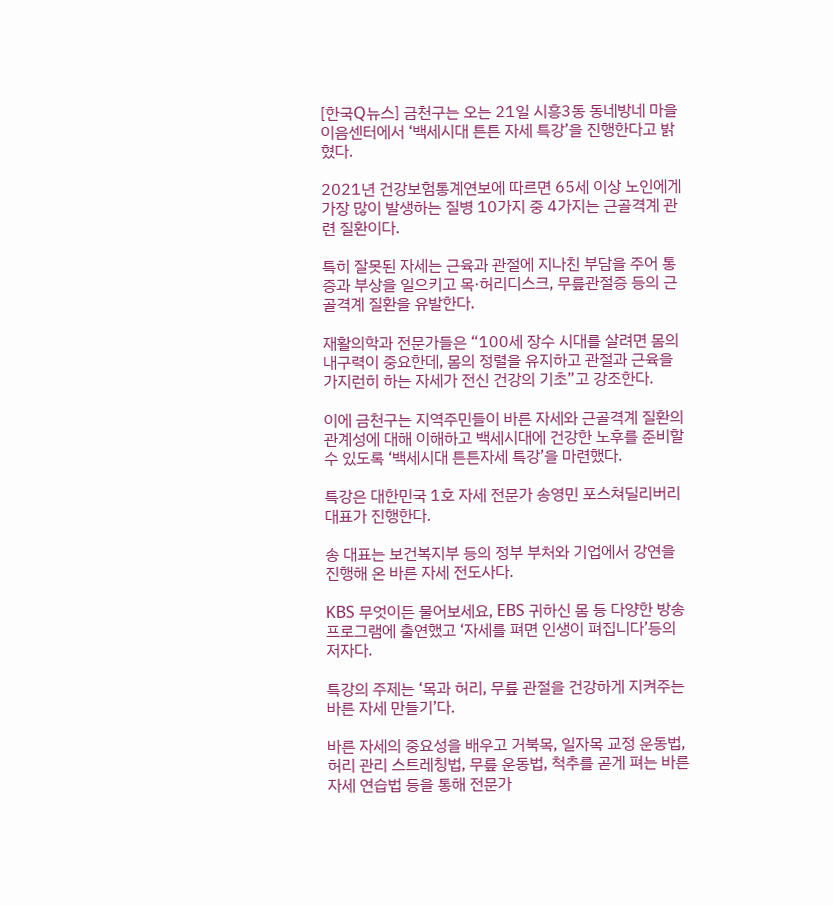[한국Q뉴스] 금천구는 오는 21일 시흥3동 동네방네 마을이음센터에서 ‘백세시대 튼튼 자세 특강’을 진행한다고 밝혔다.

2021년 건강보험통계연보에 따르면 65세 이상 노인에게 가장 많이 발생하는 질병 10가지 중 4가지는 근골격계 관련 질환이다.

특히 잘못된 자세는 근육과 관절에 지나친 부담을 주어 통증과 부상을 일으키고 목·허리디스크, 무릎관절증 등의 근골격계 질환을 유발한다.

재활의학과 전문가들은 “100세 장수 시대를 살려면 몸의 내구력이 중요한데, 몸의 정렬을 유지하고 관절과 근육을 가지런히 하는 자세가 전신 건강의 기초”고 강조한다.

이에 금천구는 지역주민들이 바른 자세와 근골격계 질환의 관계성에 대해 이해하고 백세시대에 건강한 노후를 준비할 수 있도록 ‘백세시대 튼튼자세 특강’을 마련했다.

특강은 대한민국 1호 자세 전문가 송영민 포스쳐딜리버리 대표가 진행한다.

송 대표는 보건복지부 등의 정부 부처와 기업에서 강연을 진행해 온 바른 자세 전도사다.

KBS 무엇이든 물어보세요, EBS 귀하신 몸 등 다양한 방송 프로그램에 출연했고 ‘자세를 펴면 인생이 펴집니다’등의 저자다.

특강의 주제는 ‘목과 허리, 무릎 관절을 건강하게 지켜주는 바른 자세 만들기’다.

바른 자세의 중요성을 배우고 거북목, 일자목 교정 운동법, 허리 관리 스트레칭법, 무릎 운동법, 척추를 곧게 펴는 바른 자세 연습법 등을 통해 전문가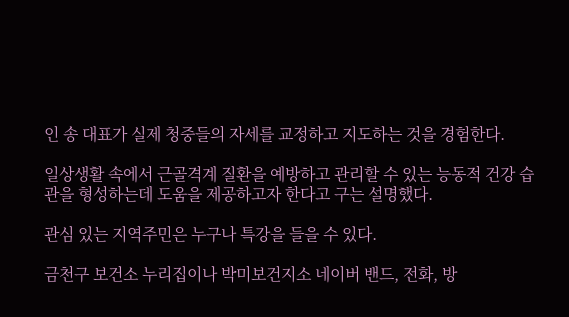인 송 대표가 실제 청중들의 자세를 교정하고 지도하는 것을 경험한다.

일상생활 속에서 근골격계 질환을 예방하고 관리할 수 있는 능동적 건강 습관을 형성하는데 도움을 제공하고자 한다고 구는 설명했다.

관심 있는 지역주민은 누구나 특강을 들을 수 있다.

금천구 보건소 누리집이나 박미보건지소 네이버 밴드, 전화, 방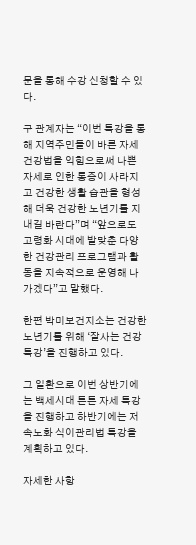문을 통해 수강 신청할 수 있다.

구 관계자는 “이번 특강을 통해 지역주민들이 바른 자세 건강법을 익힘으로써 나쁜 자세로 인한 통증이 사라지고 건강한 생활 습관을 형성해 더욱 건강한 노년기를 지내길 바란다”며 “앞으로도 고령화 시대에 발맞춘 다양한 건강관리 프로그램과 활동을 지속적으로 운영해 나가겠다”고 말했다.

한편 박미보건지소는 건강한 노년기를 위해 ‘잘사는 건강특강’을 진행하고 있다.

그 일환으로 이번 상반기에는 백세시대 튼튼 자세 특강을 진행하고 하반기에는 저속노화 식이관리법 특강을 계획하고 있다.

자세한 사항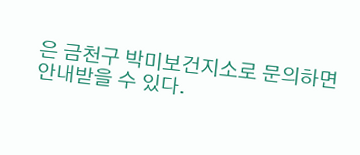은 금천구 박미보건지소로 문의하면 안내받을 수 있다.